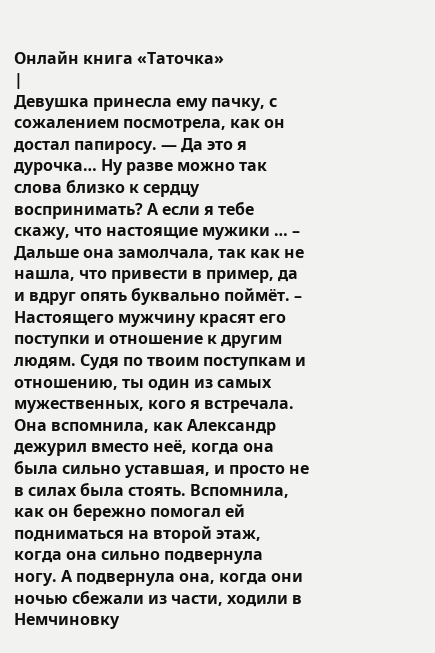Онлайн книга «Таточка»
|
Девушка принесла ему пачку, с сожалением посмотрела, как он достал папиросу. — Да это я дурочка… Ну разве можно так слова близко к сердцу воспринимать? А если я тебе скажу, что настоящие мужики … – Дальше она замолчала, так как не нашла, что привести в пример, да и вдруг опять буквально поймёт. – Настоящего мужчину красят его поступки и отношение к другим людям. Судя по твоим поступкам и отношению, ты один из самых мужественных, кого я встречала. Она вспомнила, как Александр дежурил вместо неё, когда она была сильно уставшая, и просто не в силах была стоять. Вспомнила, как он бережно помогал ей подниматься на второй этаж, когда она сильно подвернула ногу. А подвернула она, когда они ночью сбежали из части, ходили в Немчиновку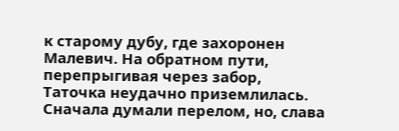к старому дубу, где захоронен Малевич. На обратном пути, перепрыгивая через забор, Таточка неудачно приземлилась. Сначала думали перелом, но, слава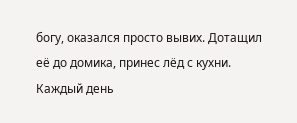богу, оказался просто вывих. Дотащил её до домика, принес лёд с кухни. Каждый день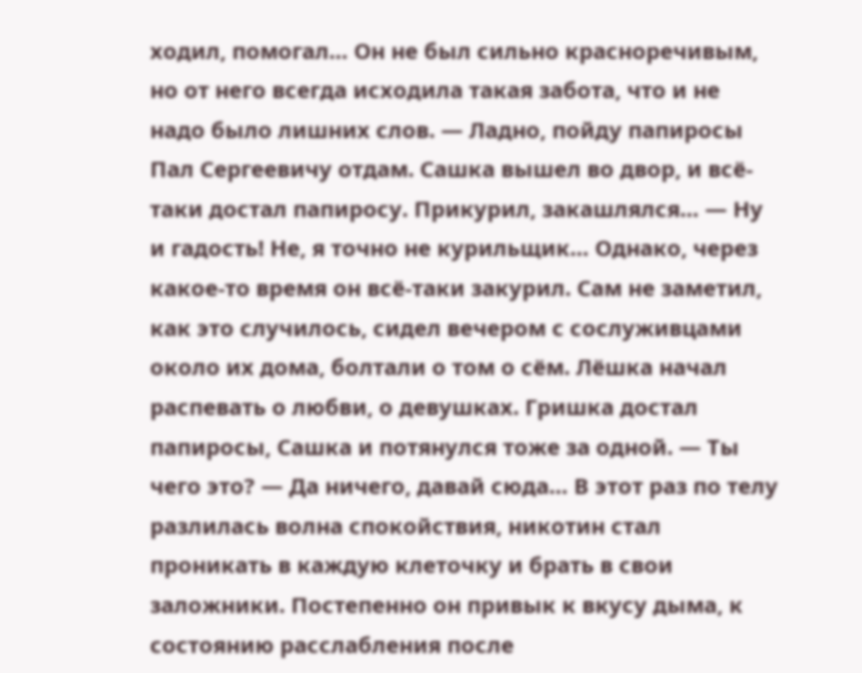ходил, помогал… Он не был сильно красноречивым, но от него всегда исходила такая забота, что и не надо было лишних слов. — Ладно, пойду папиросы Пал Сергеевичу отдам. Сашка вышел во двор, и всё-таки достал папиросу. Прикурил, закашлялся… — Ну и гадость! Не, я точно не курильщик… Однако, через какое-то время он всё-таки закурил. Сам не заметил, как это случилось, сидел вечером с сослуживцами около их дома, болтали о том о сём. Лёшка начал распевать о любви, о девушках. Гришка достал папиросы, Сашка и потянулся тоже за одной. — Ты чего это? — Да ничего, давай сюда… В этот раз по телу разлилась волна спокойствия, никотин стал проникать в каждую клеточку и брать в свои заложники. Постепенно он привык к вкусу дыма, к состоянию расслабления после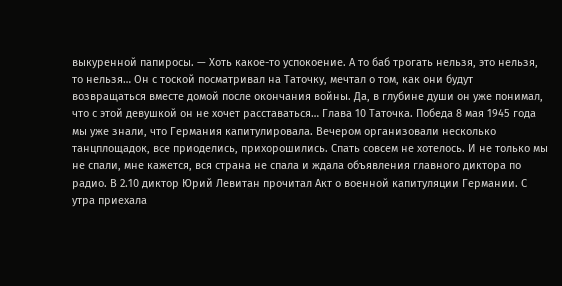выкуренной папиросы. — Хоть какое-то успокоение. А то баб трогать нельзя, это нельзя, то нельзя… Он с тоской посматривал на Таточку, мечтал о том, как они будут возвращаться вместе домой после окончания войны. Да, в глубине души он уже понимал, что с этой девушкой он не хочет расставаться… Глава 10 Таточка. Победа 8 мая 1945 года мы уже знали, что Германия капитулировала. Вечером организовали несколько танцплощадок, все приоделись, прихорошились. Спать совсем не хотелось. И не только мы не спали, мне кажется, вся страна не спала и ждала объявления главного диктора по радио. В 2.10 диктор Юрий Левитан прочитал Акт о военной капитуляции Германии. С утра приехала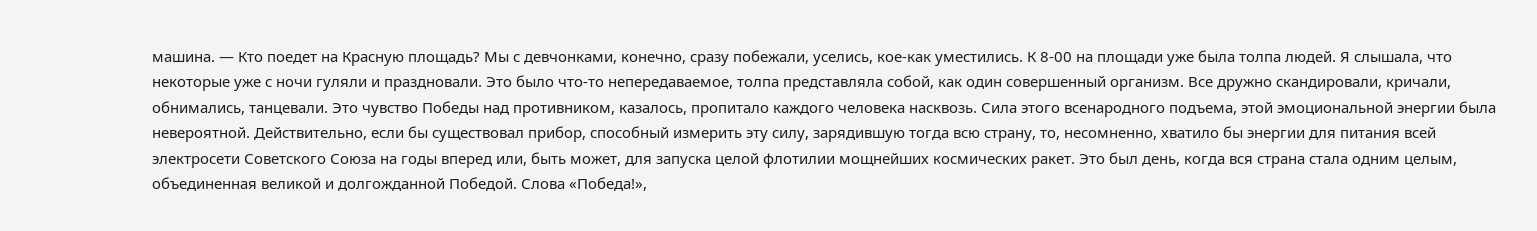машина. — Кто поедет на Красную площадь? Мы с девчонками, конечно, сразу побежали, уселись, кое-как уместились. К 8-00 на площади уже была толпа людей. Я слышала, что некоторые уже с ночи гуляли и праздновали. Это было что-то непередаваемое, толпа представляла собой, как один совершенный организм. Все дружно скандировали, кричали, обнимались, танцевали. Это чувство Победы над противником, казалось, пропитало каждого человека насквозь. Сила этого всенародного подъема, этой эмоциональной энергии была невероятной. Действительно, если бы существовал прибор, способный измерить эту силу, зарядившую тогда всю страну, то, несомненно, хватило бы энергии для питания всей электросети Советского Союза на годы вперед или, быть может, для запуска целой флотилии мощнейших космических ракет. Это был день, когда вся страна стала одним целым, объединенная великой и долгожданной Победой. Слова «Победа!»,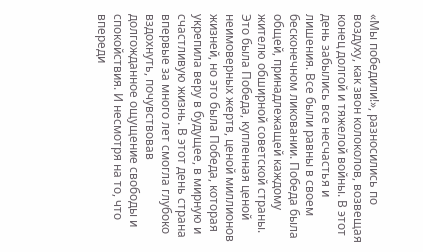«Мы победили!», разносились по воздуху, как звон колоколов, возвещая конец долгой и тяжелой войны. В этот день забылись все несчастья и лишения. Все были равны в своем бесконечном ликовании. Победа была общей, принадлежащей каждому жителю обширной советской страны. Это была Победа, купленная ценой неимоверных жертв, ценой миллионов жизней, но это была Победа, которая укрепила веру в будущее, в мирную и счастливую жизнь. В этот день страна впервые за много лет смогла глубоко вздохнуть, почувствовав долгожданное ощущение свободы и спокойствия. И несмотря на то, что впереди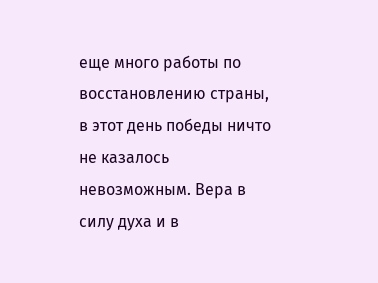еще много работы по восстановлению страны, в этот день победы ничто не казалось невозможным. Вера в силу духа и в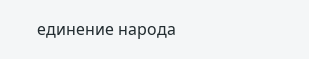единение народа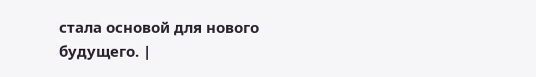стала основой для нового будущего. |